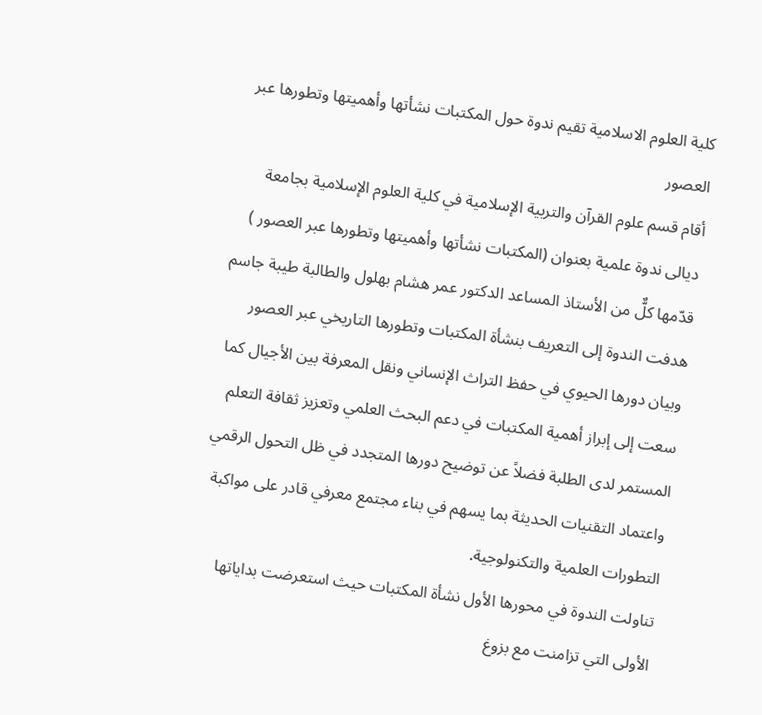كلية العلوم الاسلامية تقيم ندوة حول المكتبات نشأتها وأهميتها وتطورها عبر العصور
أقام قسم علوم القرآن والتربية الإسلامية في كلية العلوم الإسلامية بجامعة ديالى ندوة علمية بعنوان (المكتبات نشأتها وأهميتها وتطورها عبر العصور ) قدّمها كلٌّ من الأستاذ المساعد الدكتور عمر هشام بهلول والطالبة طيبة جاسم
هدفت الندوة إلى التعريف بنشأة المكتبات وتطورها التاريخي عبر العصور وبيان دورها الحيوي في حفظ التراث الإنساني ونقل المعرفة بين الأجيال كما سعت إلى إبراز أهمية المكتبات في دعم البحث العلمي وتعزيز ثقافة التعلم المستمر لدى الطلبة فضلاً عن توضيح دورها المتجدد في ظل التحول الرقمي واعتماد التقنيات الحديثة بما يسهم في بناء مجتمع معرفي قادر على مواكبة التطورات العلمية والتكنولوجية.
تناولت الندوة في محورها الأول نشأة المكتبات حيث استعرضت بداياتها الأولى التي تزامنت مع بزوغ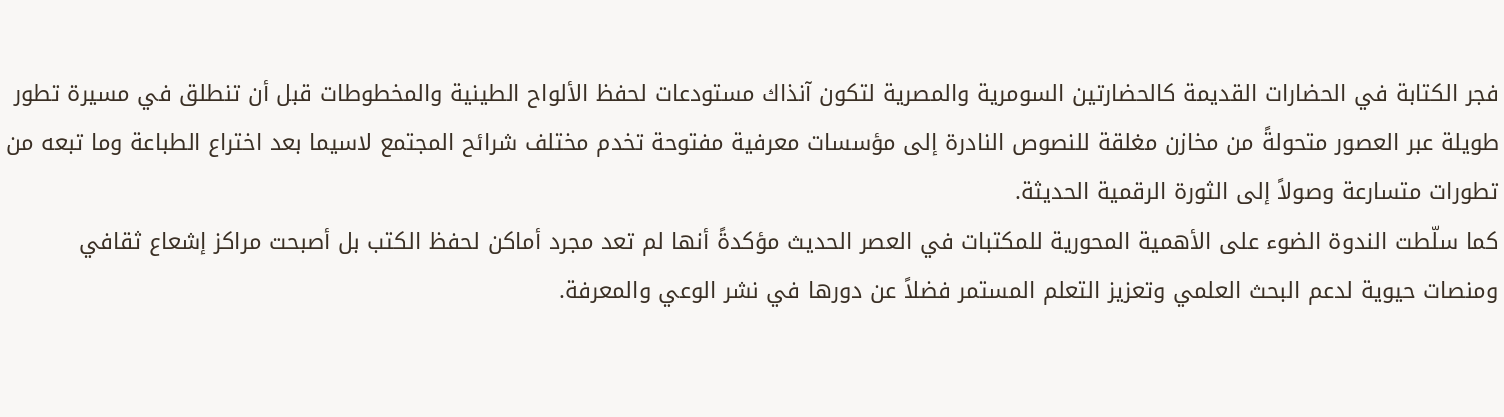فجر الكتابة في الحضارات القديمة كالحضارتين السومرية والمصرية لتكون آنذاك مستودعات لحفظ الألواح الطينية والمخطوطات قبل أن تنطلق في مسيرة تطور طويلة عبر العصور متحولةً من مخازن مغلقة للنصوص النادرة إلى مؤسسات معرفية مفتوحة تخدم مختلف شرائح المجتمع لاسيما بعد اختراع الطباعة وما تبعه من تطورات متسارعة وصولاً إلى الثورة الرقمية الحديثة.
كما سلّطت الندوة الضوء على الأهمية المحورية للمكتبات في العصر الحديث مؤكدةً أنها لم تعد مجرد أماكن لحفظ الكتب بل أصبحت مراكز إشعاع ثقافي ومنصات حيوية لدعم البحث العلمي وتعزيز التعلم المستمر فضلاً عن دورها في نشر الوعي والمعرفة.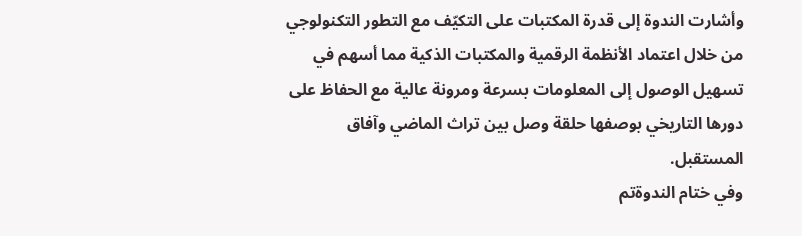وأشارت الندوة إلى قدرة المكتبات على التكيّف مع التطور التكنولوجي من خلال اعتماد الأنظمة الرقمية والمكتبات الذكية مما أسهم في تسهيل الوصول إلى المعلومات بسرعة ومرونة عالية مع الحفاظ على دورها التاريخي بوصفها حلقة وصل بين تراث الماضي وآفاق المستقبل.
وفي ختام الندوةتم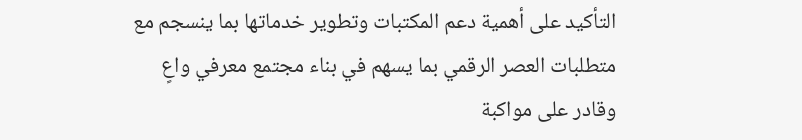التأكيد على أهمية دعم المكتبات وتطوير خدماتها بما ينسجم مع متطلبات العصر الرقمي بما يسهم في بناء مجتمع معرفي واعٍ وقادر على مواكبة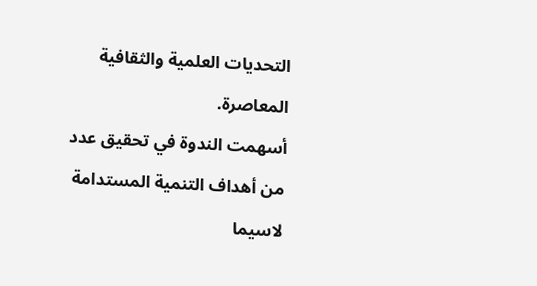التحديات العلمية والثقافية المعاصرة.
أسهمت الندوة في تحقيق عدد من أهداف التنمية المستدامة لاسيما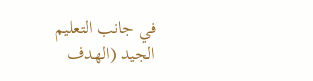في جانب التعليم الجيد (الهدف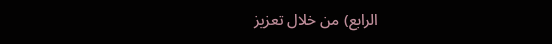الرابع) من خلال تعزيز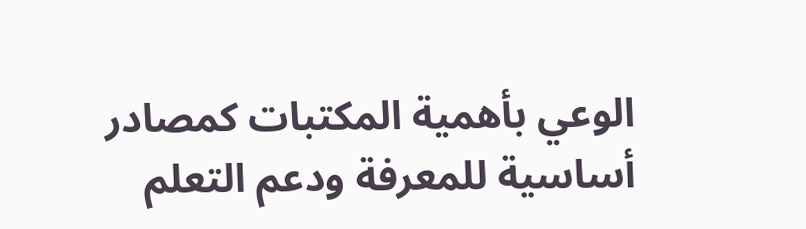الوعي بأهمية المكتبات كمصادر أساسية للمعرفة ودعم التعلم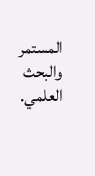المستمر والبحث العلمي.